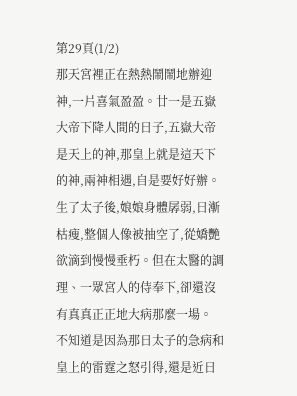第29頁(1/2)
那天宮裡正在熱熱鬧鬧地辦迎神,一片喜氣盈盈。廿一是五嶽大帝下降人間的日子,五嶽大帝是天上的神,那皇上就是這天下的神,兩神相遇,自是要好好辦。
生了太子後,娘娘身體孱弱,日漸枯瘦,整個人像被抽空了,從嬌艷欲滴到慢慢垂朽。但在太醫的調理、一眾宮人的侍奉下,卻還沒有真真正正地大病那麼一場。
不知道是因為那日太子的急病和皇上的雷霆之怒引得,還是近日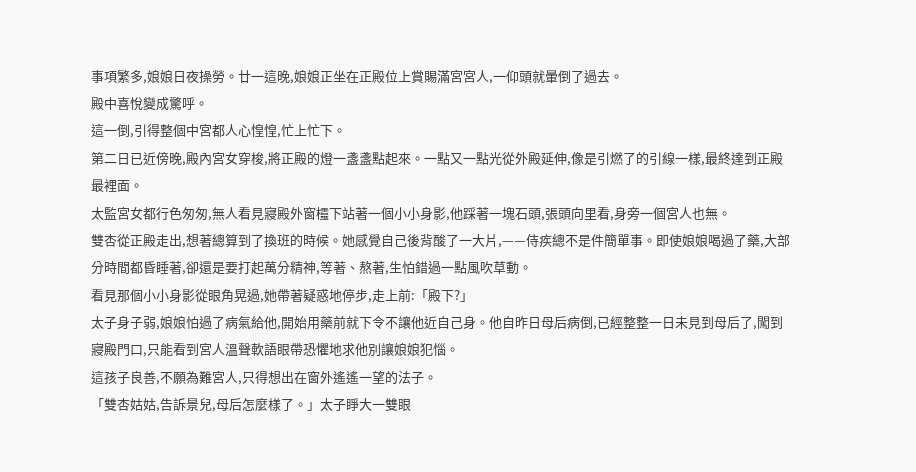事項繁多,娘娘日夜操勞。廿一這晚,娘娘正坐在正殿位上賞賜滿宮宮人,一仰頭就暈倒了過去。
殿中喜悅變成驚呼。
這一倒,引得整個中宮都人心惶惶,忙上忙下。
第二日已近傍晚,殿內宮女穿梭,將正殿的燈一盞盞點起來。一點又一點光從外殿延伸,像是引燃了的引線一樣,最終達到正殿最裡面。
太監宮女都行色匆匆,無人看見寢殿外窗欞下站著一個小小身影,他踩著一塊石頭,張頭向里看,身旁一個宮人也無。
雙杏從正殿走出,想著總算到了換班的時候。她感覺自己後背酸了一大片,——侍疾總不是件簡單事。即使娘娘喝過了藥,大部分時間都昏睡著,卻還是要打起萬分精神,等著、熬著,生怕錯過一點風吹草動。
看見那個小小身影從眼角晃過,她帶著疑惑地停步,走上前:「殿下?」
太子身子弱,娘娘怕過了病氣給他,開始用藥前就下令不讓他近自己身。他自昨日母后病倒,已經整整一日未見到母后了,闖到寢殿門口,只能看到宮人溫聲軟語眼帶恐懼地求他別讓娘娘犯惱。
這孩子良善,不願為難宮人,只得想出在窗外遙遙一望的法子。
「雙杏姑姑,告訴景兒,母后怎麼樣了。」太子睜大一雙眼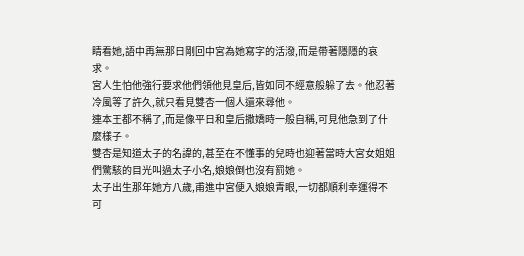睛看她,語中再無那日剛回中宮為她寫字的活潑,而是帶著隱隱的哀求。
宮人生怕他強行要求他們領他見皇后,皆如同不經意般躲了去。他忍著冷風等了許久,就只看見雙杏一個人還來尋他。
連本王都不稱了,而是像平日和皇后撒嬌時一般自稱,可見他急到了什麼樣子。
雙杏是知道太子的名諱的,甚至在不懂事的兒時也迎著當時大宮女姐姐們驚駭的目光叫過太子小名,娘娘倒也沒有罰她。
太子出生那年她方八歲,甫進中宮便入娘娘青眼,一切都順利幸運得不可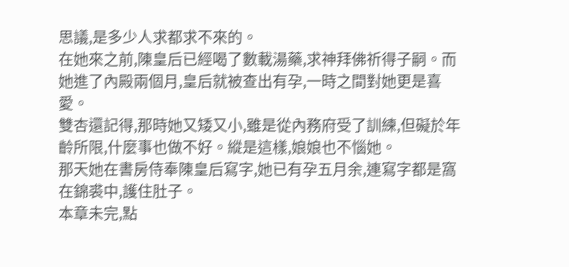思議,是多少人求都求不來的。
在她來之前,陳皇后已經喝了數載湯藥,求神拜佛祈得子嗣。而她進了內殿兩個月,皇后就被查出有孕,一時之間對她更是喜愛。
雙杏還記得,那時她又矮又小,雖是從內務府受了訓練,但礙於年齡所限,什麼事也做不好。縱是這樣,娘娘也不惱她。
那天她在書房侍奉陳皇后寫字,她已有孕五月余,連寫字都是窩在錦裘中,護住肚子。
本章未完,點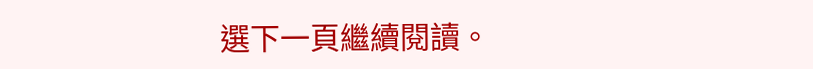選下一頁繼續閱讀。